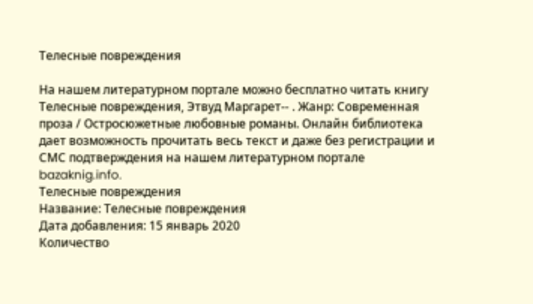Телесные повреждения

На нашем литературном портале можно бесплатно читать книгу Телесные повреждения, Этвуд Маргарет-- . Жанр: Современная проза / Остросюжетные любовные романы. Онлайн библиотека дает возможность прочитать весь текст и даже без регистрации и СМС подтверждения на нашем литературном портале bazaknig.info.
Телесные повреждения
Название: Телесные повреждения
Дата добавления: 15 январь 2020
Количество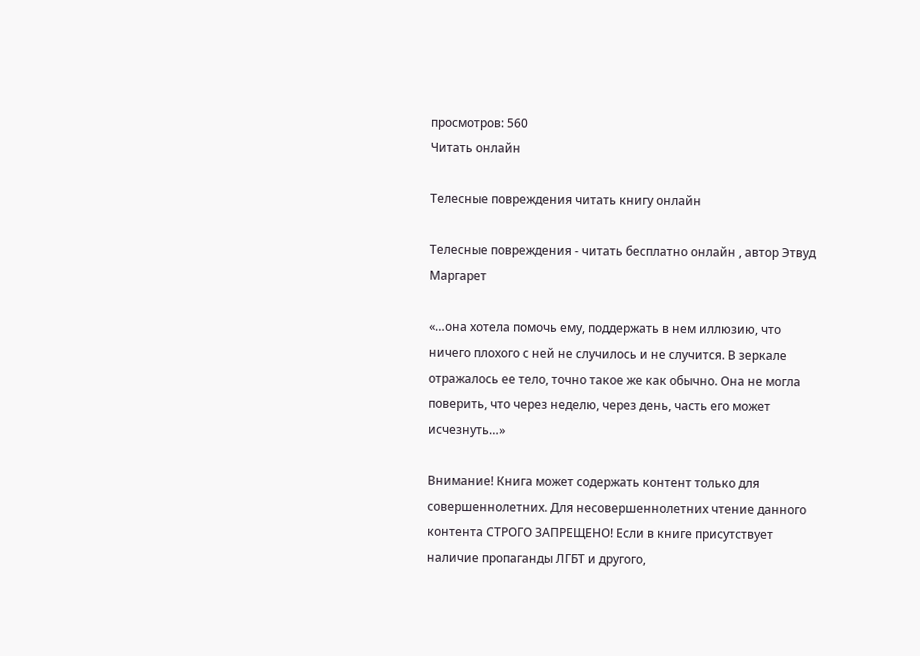просмотров: 560
Читать онлайн

Телесные повреждения читать книгу онлайн

Телесные повреждения - читать бесплатно онлайн , автор Этвуд Маргарет

«…она хотела помочь ему, поддержать в нем иллюзию, что ничего плохого с ней не случилось и не случится. В зеркале отражалось ее тело, точно такое же как обычно. Она не могла поверить, что через неделю, через день, часть его может исчезнуть…»

Внимание! Книга может содержать контент только для совершеннолетних. Для несовершеннолетних чтение данного контента СТРОГО ЗАПРЕЩЕНО! Если в книге присутствует наличие пропаганды ЛГБТ и другого,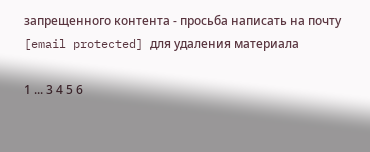запрещенного контента - просьба написать на почту [email protected] для удаления материала

1 ... 3 4 5 6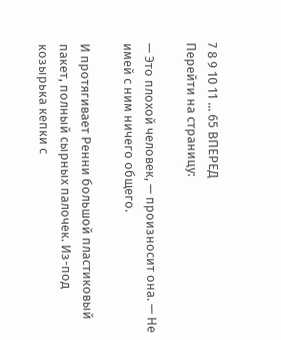7 8 9 10 11 ... 65 ВПЕРЕД
Перейти на страницу:

— Это плохой человек, — произносит она. — Не имей с ним ничего общего.

И протягивает Ренни большой пластиковый пакет, полный сырных палочек. Из-под козырька кепки с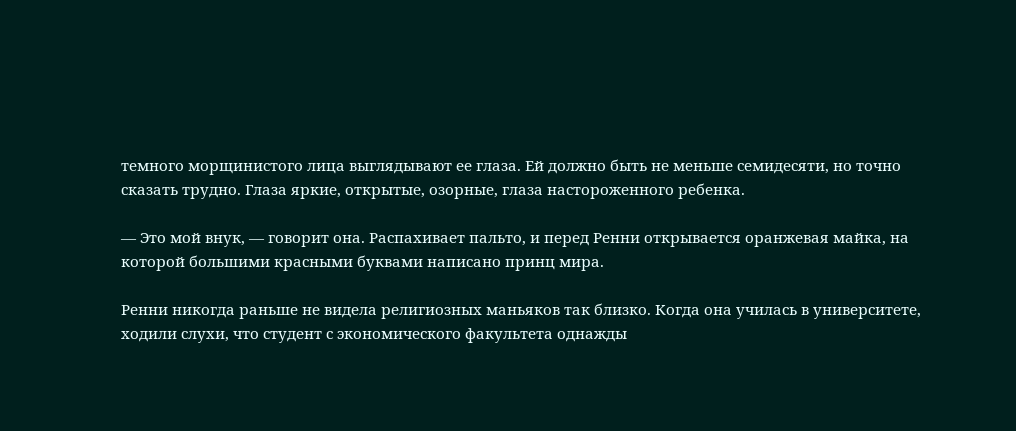темного морщинистого лица выглядывают ее глаза. Ей должно быть не меньше семидесяти, но точно сказать трудно. Глаза яркие, открытые, озорные, глаза настороженного ребенка.

— Это мой внук, — говорит она. Распахивает пальто, и перед Ренни открывается оранжевая майка, на которой большими красными буквами написано принц мира.

Ренни никогда раньше не видела религиозных маньяков так близко. Когда она училась в университете, ходили слухи, что студент с экономического факультета однажды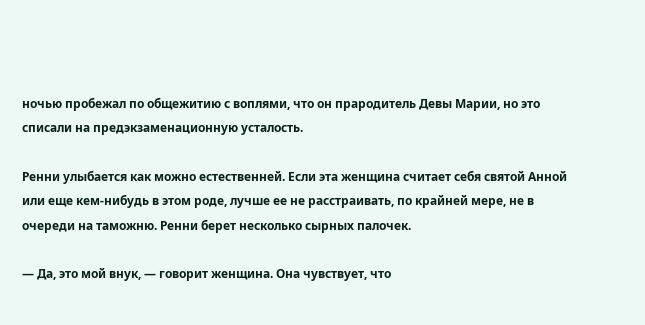ночью пробежал по общежитию с воплями, что он прародитель Девы Марии, но это списали на предэкзаменационную усталость.

Ренни улыбается как можно естественней. Если эта женщина считает себя святой Анной или еще кем-нибудь в этом роде, лучше ее не расстраивать, по крайней мере, не в очереди на таможню. Ренни берет несколько сырных палочек.

— Да, это мой внук, — говорит женщина. Она чувствует, что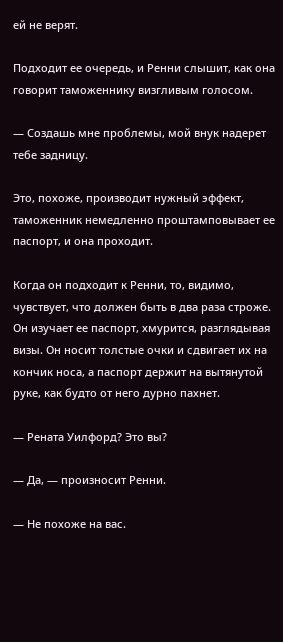ей не верят.

Подходит ее очередь, и Ренни слышит, как она говорит таможеннику визгливым голосом.

— Создашь мне проблемы, мой внук надерет тебе задницу.

Это, похоже, производит нужный эффект, таможенник немедленно проштамповывает ее паспорт, и она проходит.

Когда он подходит к Ренни, то, видимо, чувствует, что должен быть в два раза строже. Он изучает ее паспорт, хмурится, разглядывая визы. Он носит толстые очки и сдвигает их на кончик носа, а паспорт держит на вытянутой руке, как будто от него дурно пахнет.

— Рената Уилфорд? Это вы?

— Да, — произносит Ренни.

— Не похоже на вас.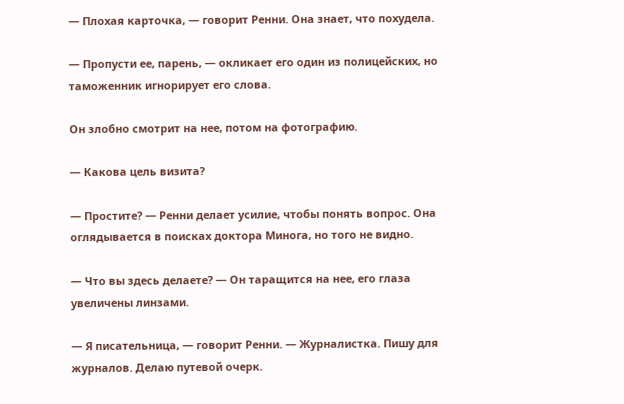— Плохая карточка, — говорит Ренни. Она знает, что похудела.

— Пропусти ее, парень, — окликает его один из полицейских, но таможенник игнорирует его слова.

Он злобно смотрит на нее, потом на фотографию.

— Какова цель визита?

— Простите? — Ренни делает усилие, чтобы понять вопрос. Она оглядывается в поисках доктора Минога, но того не видно.

— Что вы здесь делаете? — Он таращится на нее, его глаза увеличены линзами.

— Я писательница, — говорит Ренни. — Журналистка. Пишу для журналов. Делаю путевой очерк.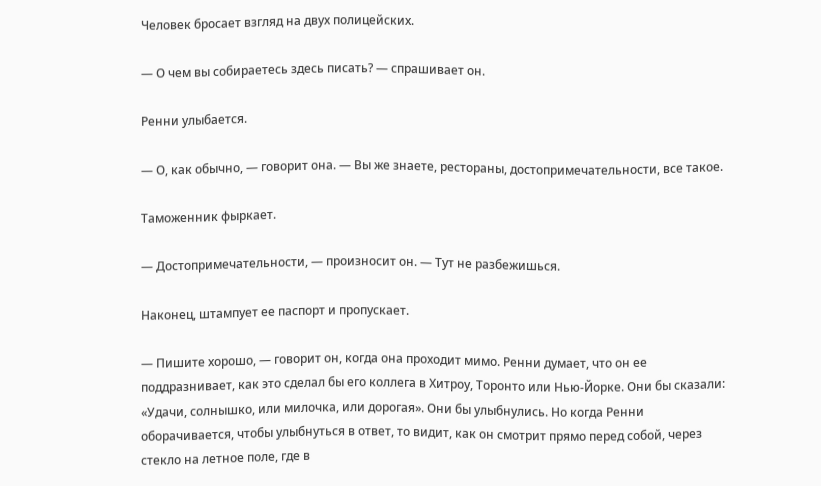Человек бросает взгляд на двух полицейских.

— О чем вы собираетесь здесь писать? — спрашивает он.

Ренни улыбается.

— О, как обычно, — говорит она. — Вы же знаете, рестораны, достопримечательности, все такое.

Таможенник фыркает.

— Достопримечательности, — произносит он. — Тут не разбежишься.

Наконец, штампует ее паспорт и пропускает.

— Пишите хорошо, — говорит он, когда она проходит мимо. Ренни думает, что он ее поддразнивает, как это сделал бы его коллега в Хитроу, Торонто или Нью-Йорке. Они бы сказали: «Удачи, солнышко, или милочка, или дорогая». Они бы улыбнулись. Но когда Ренни оборачивается, чтобы улыбнуться в ответ, то видит, как он смотрит прямо перед собой, через стекло на летное поле, где в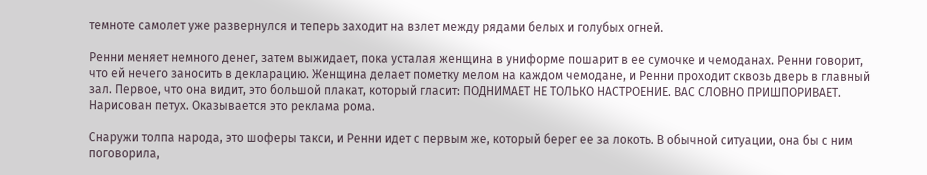темноте самолет уже развернулся и теперь заходит на взлет между рядами белых и голубых огней.

Ренни меняет немного денег, затем выжидает, пока усталая женщина в униформе пошарит в ее сумочке и чемоданах. Ренни говорит, что ей нечего заносить в декларацию. Женщина делает пометку мелом на каждом чемодане, и Ренни проходит сквозь дверь в главный зал. Первое, что она видит, это большой плакат, который гласит: ПОДНИМАЕТ НЕ ТОЛЬКО НАСТРОЕНИЕ. ВАС СЛОВНО ПРИШПОРИВАЕТ. Нарисован петух. Оказывается это реклама рома.

Снаружи толпа народа, это шоферы такси, и Ренни идет с первым же, который берег ее за локоть. В обычной ситуации, она бы с ним поговорила,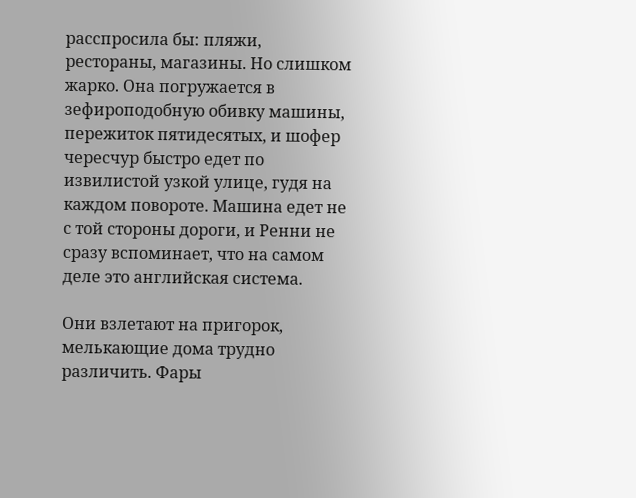расспросила бы: пляжи, рестораны, магазины. Но слишком жарко. Она погружается в зефироподобную обивку машины, пережиток пятидесятых, и шофер чересчур быстро едет по извилистой узкой улице, гудя на каждом повороте. Машина едет не с той стороны дороги, и Ренни не сразу вспоминает, что на самом деле это английская система.

Они взлетают на пригорок, мелькающие дома трудно различить. Фары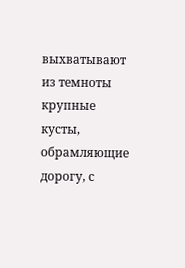выхватывают из темноты крупные кусты, обрамляющие дорогу, с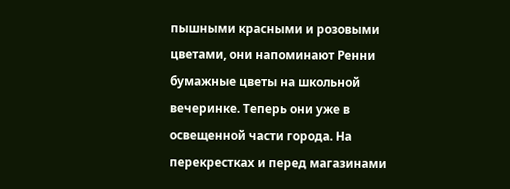пышными красными и розовыми цветами, они напоминают Ренни бумажные цветы на школьной вечеринке. Теперь они уже в освещенной части города. На перекрестках и перед магазинами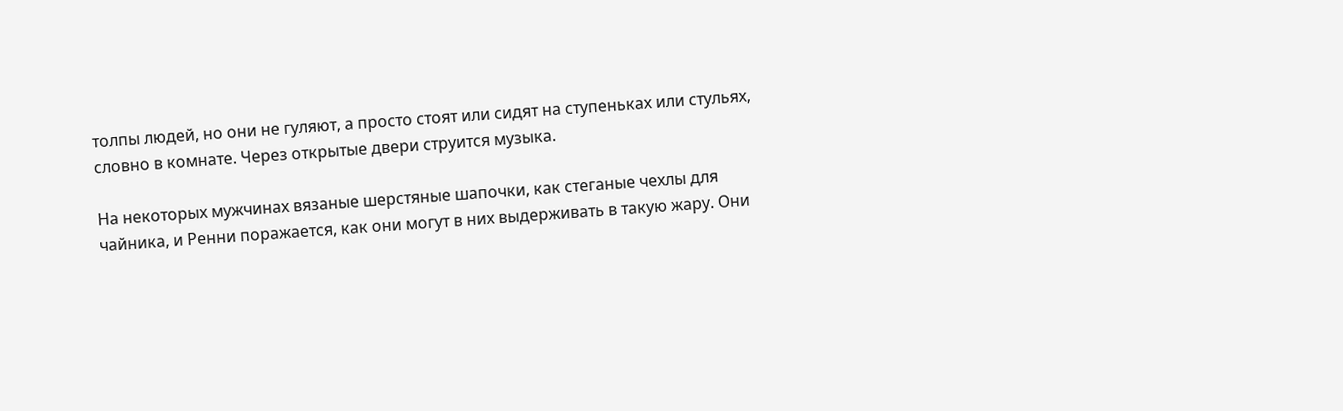толпы людей, но они не гуляют, а просто стоят или сидят на ступеньках или стульях, словно в комнате. Через открытые двери струится музыка.

На некоторых мужчинах вязаные шерстяные шапочки, как стеганые чехлы для чайника, и Ренни поражается, как они могут в них выдерживать в такую жару. Они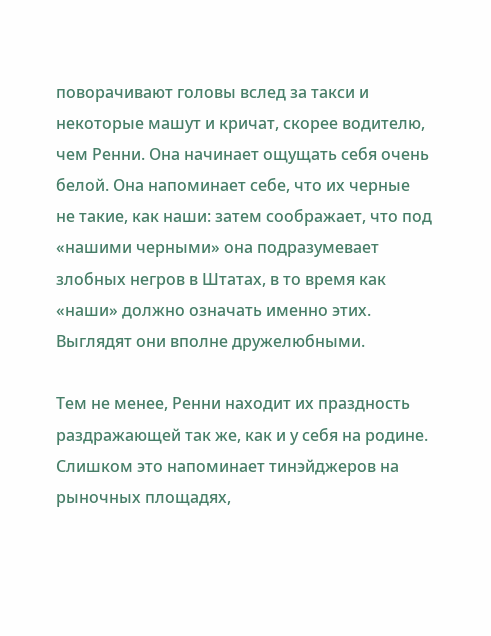поворачивают головы вслед за такси и некоторые машут и кричат, скорее водителю, чем Ренни. Она начинает ощущать себя очень белой. Она напоминает себе, что их черные не такие, как наши: затем соображает, что под «нашими черными» она подразумевает злобных негров в Штатах, в то время как «наши» должно означать именно этих. Выглядят они вполне дружелюбными.

Тем не менее, Ренни находит их праздность раздражающей так же, как и у себя на родине. Слишком это напоминает тинэйджеров на рыночных площадях,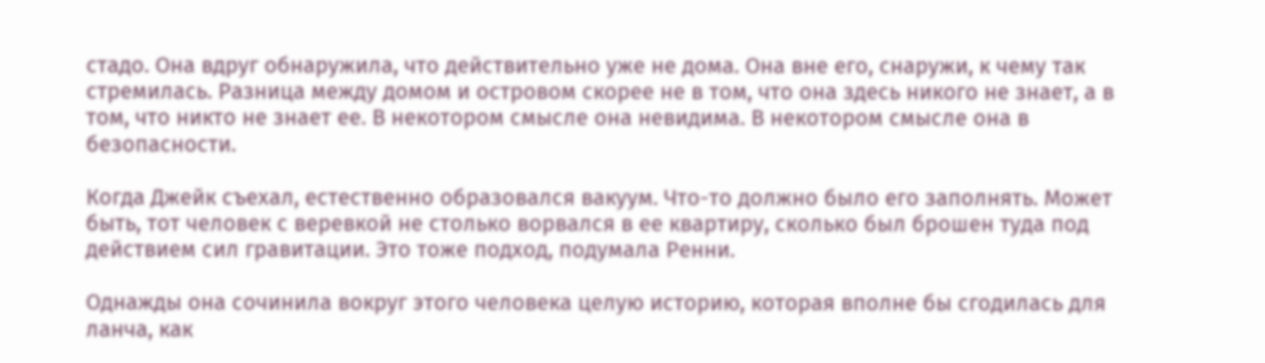стадо. Она вдруг обнаружила, что действительно уже не дома. Она вне его, снаружи, к чему так стремилась. Разница между домом и островом скорее не в том, что она здесь никого не знает, а в том, что никто не знает ее. В некотором смысле она невидима. В некотором смысле она в безопасности.

Когда Джейк съехал, естественно образовался вакуум. Что-то должно было его заполнять. Может быть, тот человек с веревкой не столько ворвался в ее квартиру, сколько был брошен туда под действием сил гравитации. Это тоже подход, подумала Ренни.

Однажды она сочинила вокруг этого человека целую историю, которая вполне бы сгодилась для ланча, как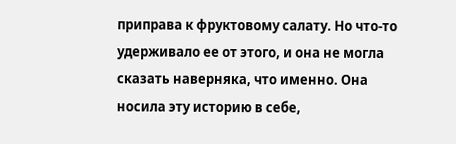приправа к фруктовому салату. Но что-то удерживало ее от этого, и она не могла сказать наверняка, что именно. Она носила эту историю в себе,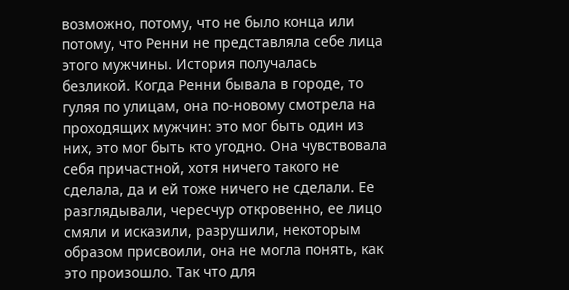возможно, потому, что не было конца или потому, что Ренни не представляла себе лица этого мужчины. История получалась безликой. Когда Ренни бывала в городе, то гуляя по улицам, она по-новому смотрела на проходящих мужчин: это мог быть один из них, это мог быть кто угодно. Она чувствовала себя причастной, хотя ничего такого не сделала, да и ей тоже ничего не сделали. Ее разглядывали, чересчур откровенно, ее лицо смяли и исказили, разрушили, некоторым образом присвоили, она не могла понять, как это произошло. Так что для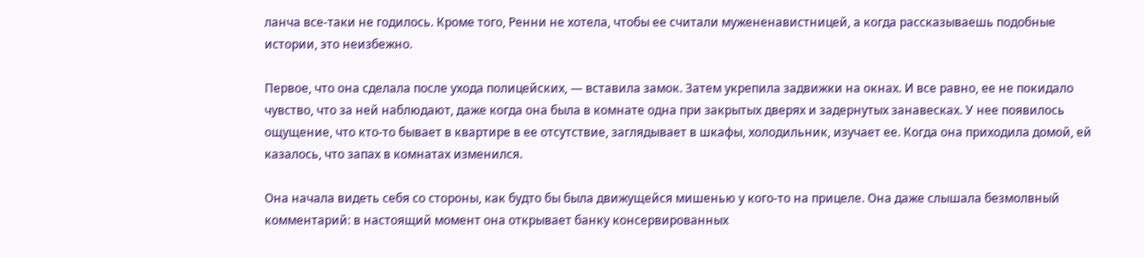ланча все-таки не годилось. Кроме того, Ренни не хотела, чтобы ее считали мужененавистницей, а когда рассказываешь подобные истории, это неизбежно.

Первое, что она сделала после ухода полицейских, — вставила замок. Затем укрепила задвижки на окнах. И все равно, ее не покидало чувство, что за ней наблюдают, даже когда она была в комнате одна при закрытых дверях и задернутых занавесках. У нее появилось ощущение, что кто-то бывает в квартире в ее отсутствие, заглядывает в шкафы, холодильник, изучает ее. Когда она приходила домой, ей казалось, что запах в комнатах изменился.

Она начала видеть себя со стороны, как будто бы была движущейся мишенью у кого-то на прицеле. Она даже слышала безмолвный комментарий: в настоящий момент она открывает банку консервированных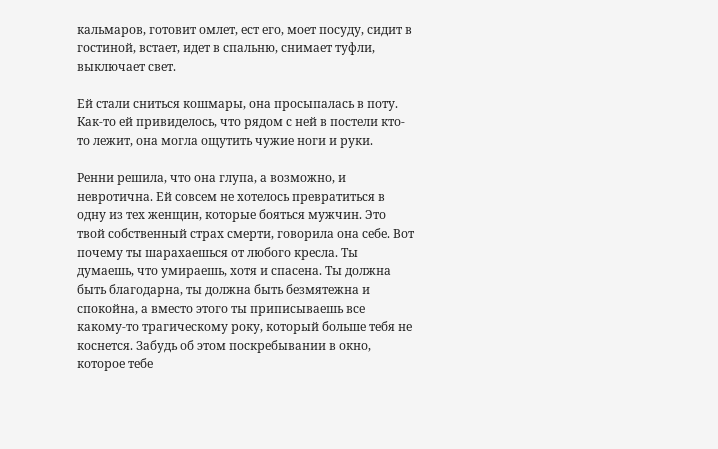кальмаров, готовит омлет, ест его, моет посуду, сидит в гостиной, встает, идет в спальню, снимает туфли, выключает свет.

Ей стали сниться кошмары, она просыпалась в поту. Как-то ей привиделось, что рядом с ней в постели кто-то лежит, она могла ощутить чужие ноги и руки.

Ренни решила, что она глупа, а возможно, и невротична. Ей совсем не хотелось превратиться в одну из тех женщин, которые бояться мужчин. Это твой собственный страх смерти, говорила она себе. Вот почему ты шарахаешься от любого кресла. Ты думаешь, что умираешь, хотя и спасена. Ты должна быть благодарна, ты должна быть безмятежна и спокойна, а вместо этого ты приписываешь все какому-то трагическому року, который больше тебя не коснется. Забудь об этом поскребывании в окно, которое тебе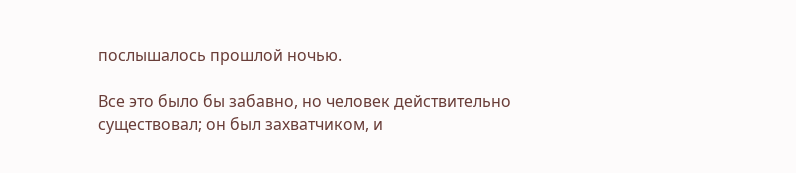послышалось прошлой ночью.

Все это было бы забавно, но человек действительно существовал; он был захватчиком, и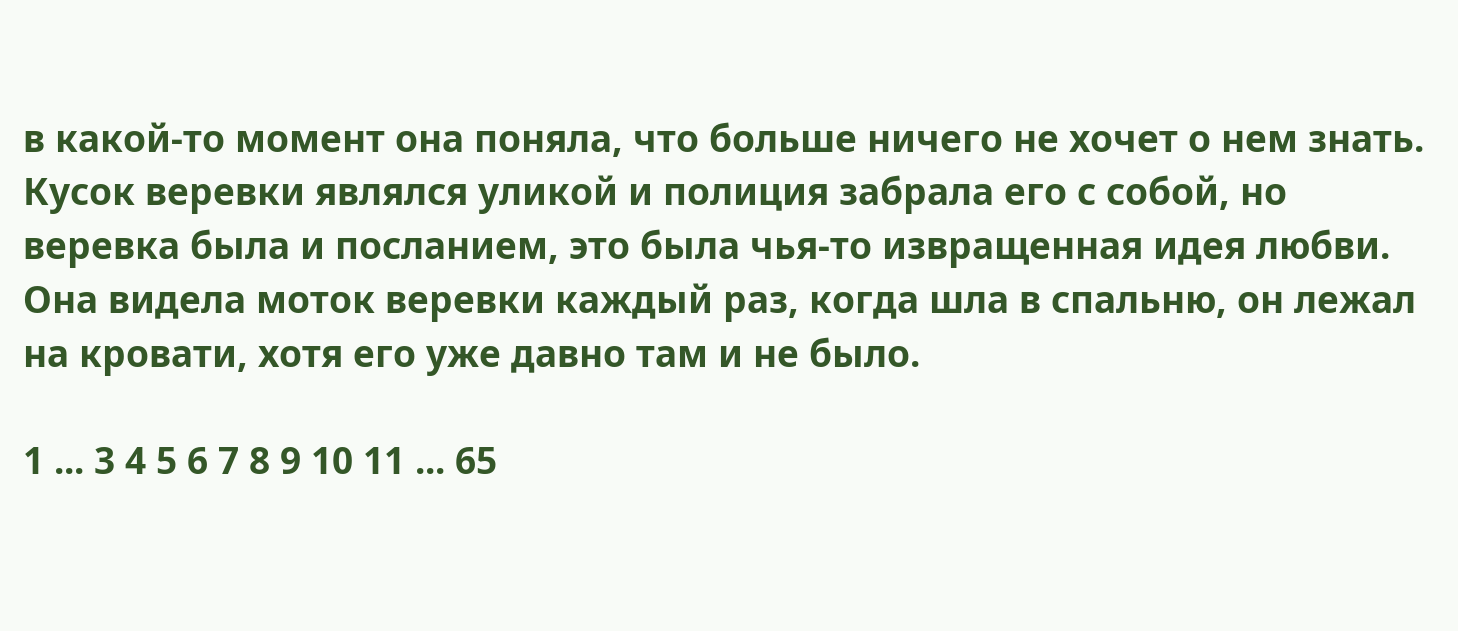в какой-то момент она поняла, что больше ничего не хочет о нем знать. Кусок веревки являлся уликой и полиция забрала его с собой, но веревка была и посланием, это была чья-то извращенная идея любви. Она видела моток веревки каждый раз, когда шла в спальню, он лежал на кровати, хотя его уже давно там и не было.

1 ... 3 4 5 6 7 8 9 10 11 ... 65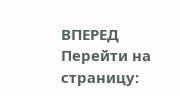ВПЕРЕД
Перейти на страницу: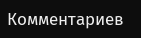Комментариев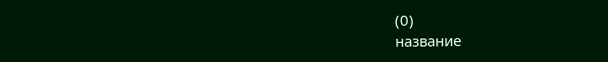(0)
название